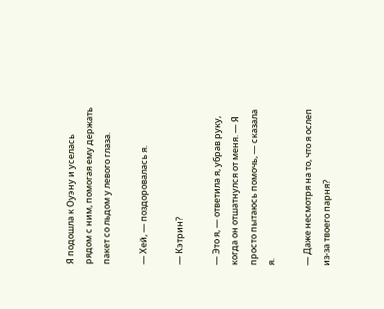Я подошла к Оуэну и уселась рядом с ним, помогая ему держать пакет со льдом у левого глаза.

— Хей, — поздоровалась я.

— Кэтрин?

— Это я, — ответила я, убрав руку, когда он отшатнулся от меня. — Я просто пытаюсь помочь, — сказала я.

— Даже несмотря на то, что я ослеп из-за твоего парня?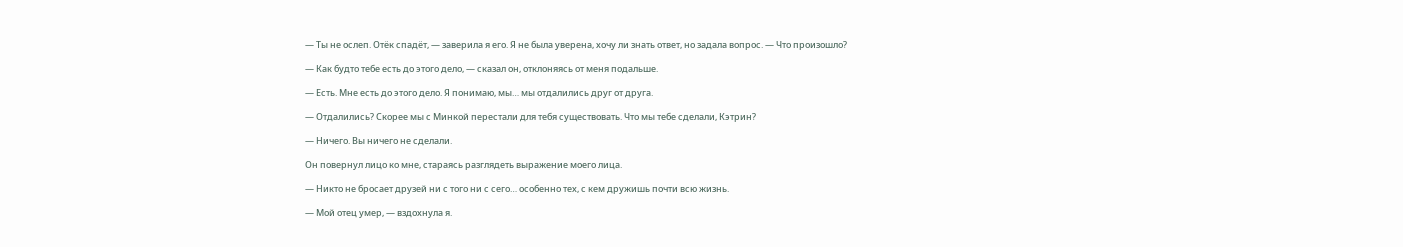— Ты не ослеп. Отёк спадёт, — заверила я его. Я не была уверена, хочу ли знать ответ, но задала вопрос. — Что произошло?

— Как будто тебе есть до этого дело, — сказал он, отклоняясь от меня подальше.

— Есть. Мне есть до этого дело. Я понимаю, мы… мы отдалились друг от друга.

— Отдалились? Скорее мы с Минкой перестали для тебя существовать. Что мы тебе сделали, Кэтрин?

— Ничего. Вы ничего не сделали.

Он повернул лицо ко мне, стараясь разглядеть выражение моего лица.

— Никто не бросает друзей ни с того ни с сего… особенно тех, с кем дружишь почти всю жизнь.

— Мой отец умер, — вздохнула я.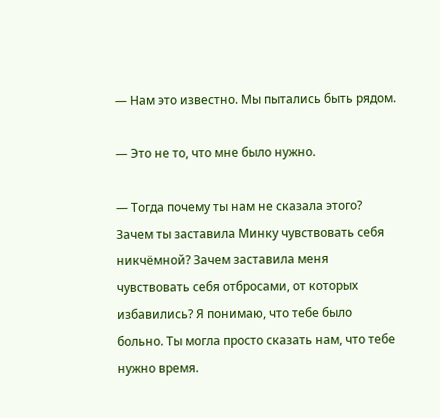— Нам это известно. Мы пытались быть рядом.

— Это не то, что мне было нужно.

— Тогда почему ты нам не сказала этого? Зачем ты заставила Минку чувствовать себя никчёмной? Зачем заставила меня чувствовать себя отбросами, от которых избавились? Я понимаю, что тебе было больно. Ты могла просто сказать нам, что тебе нужно время.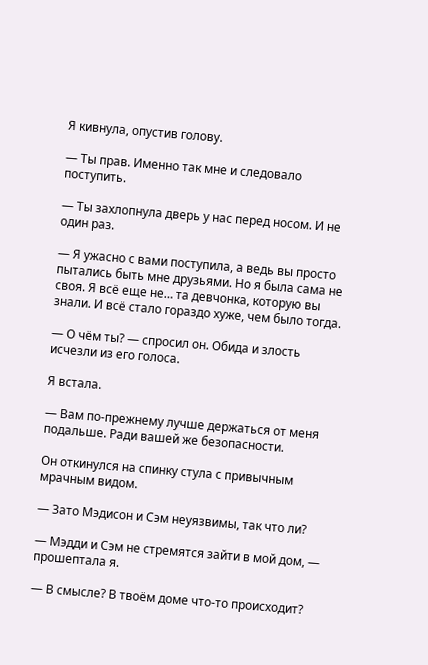Я кивнула, опустив голову.

— Ты прав. Именно так мне и следовало поступить.

— Ты захлопнула дверь у нас перед носом. И не один раз.

— Я ужасно с вами поступила, а ведь вы просто пытались быть мне друзьями. Но я была сама не своя. Я всё еще не… та девчонка, которую вы знали. И всё стало гораздо хуже, чем было тогда.

— О чём ты? — спросил он. Обида и злость исчезли из его голоса.

Я встала.

— Вам по-прежнему лучше держаться от меня подальше. Ради вашей же безопасности.

Он откинулся на спинку стула с привычным мрачным видом.

— Зато Мэдисон и Сэм неуязвимы, так что ли?

— Мэдди и Сэм не стремятся зайти в мой дом, — прошептала я.

— В смысле? В твоём доме что-то происходит?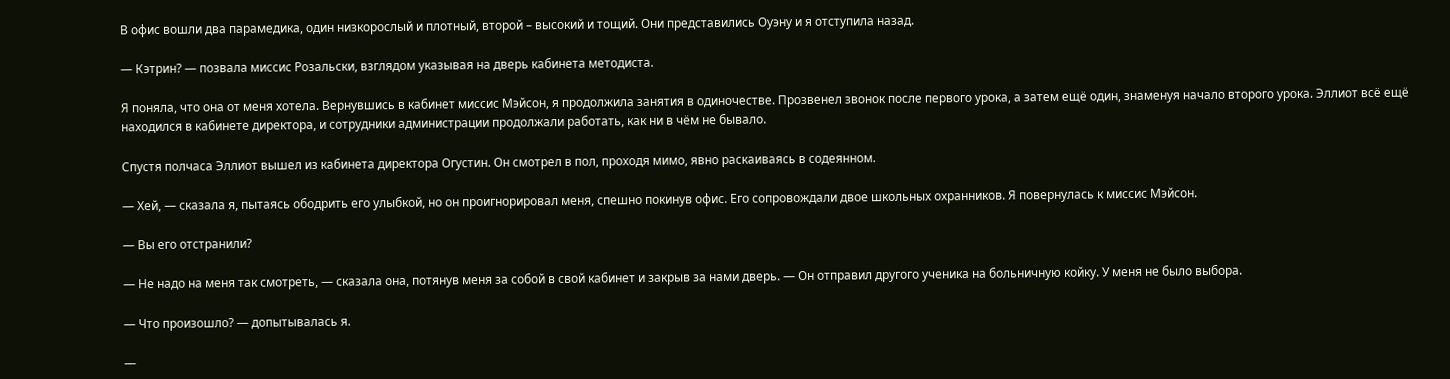В офис вошли два парамедика, один низкорослый и плотный, второй – высокий и тощий. Они представились Оуэну и я отступила назад.

— Кэтрин? — позвала миссис Розальски, взглядом указывая на дверь кабинета методиста.

Я поняла, что она от меня хотела. Вернувшись в кабинет миссис Мэйсон, я продолжила занятия в одиночестве. Прозвенел звонок после первого урока, а затем ещё один, знаменуя начало второго урока. Эллиот всё ещё находился в кабинете директора, и сотрудники администрации продолжали работать, как ни в чём не бывало.

Спустя полчаса Эллиот вышел из кабинета директора Огустин. Он смотрел в пол, проходя мимо, явно раскаиваясь в содеянном.

— Хей, — сказала я, пытаясь ободрить его улыбкой, но он проигнорировал меня, спешно покинув офис. Его сопровождали двое школьных охранников. Я повернулась к миссис Мэйсон.

— Вы его отстранили?

— Не надо на меня так смотреть, — сказала она, потянув меня за собой в свой кабинет и закрыв за нами дверь. — Он отправил другого ученика на больничную койку. У меня не было выбора.

— Что произошло? — допытывалась я.

—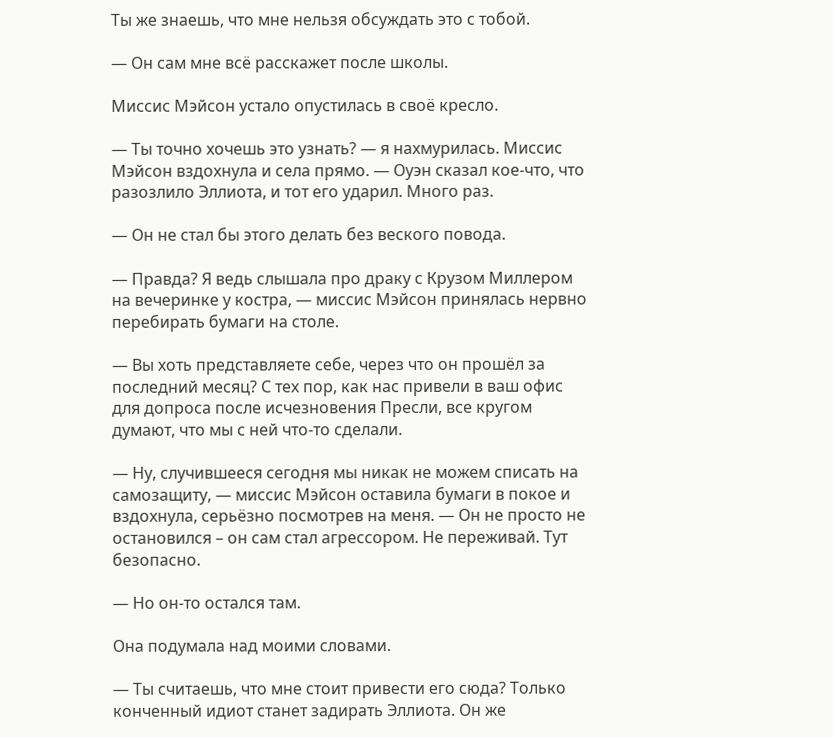Ты же знаешь, что мне нельзя обсуждать это с тобой.

— Он сам мне всё расскажет после школы.

Миссис Мэйсон устало опустилась в своё кресло.

— Ты точно хочешь это узнать? — я нахмурилась. Миссис Мэйсон вздохнула и села прямо. — Оуэн сказал кое-что, что разозлило Эллиота, и тот его ударил. Много раз.

— Он не стал бы этого делать без веского повода.

— Правда? Я ведь слышала про драку с Крузом Миллером на вечеринке у костра, — миссис Мэйсон принялась нервно перебирать бумаги на столе.

— Вы хоть представляете себе, через что он прошёл за последний месяц? С тех пор, как нас привели в ваш офис для допроса после исчезновения Пресли, все кругом думают, что мы с ней что-то сделали.

— Ну, случившееся сегодня мы никак не можем списать на самозащиту, — миссис Мэйсон оставила бумаги в покое и вздохнула, серьёзно посмотрев на меня. — Он не просто не остановился – он сам стал агрессором. Не переживай. Тут безопасно.

— Но он-то остался там.

Она подумала над моими словами.

— Ты считаешь, что мне стоит привести его сюда? Только конченный идиот станет задирать Эллиота. Он же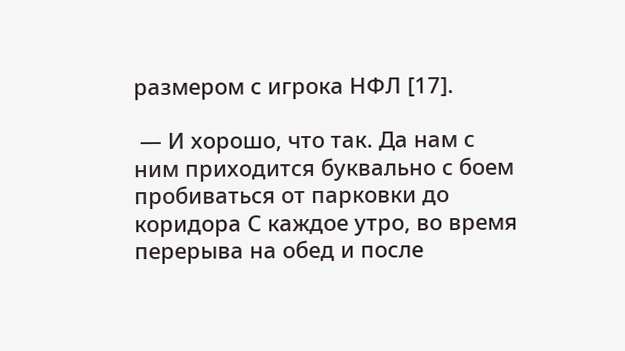размером с игрока НФЛ [17].

 — И хорошо, что так. Да нам с ним приходится буквально с боем пробиваться от парковки до коридора С каждое утро, во время перерыва на обед и после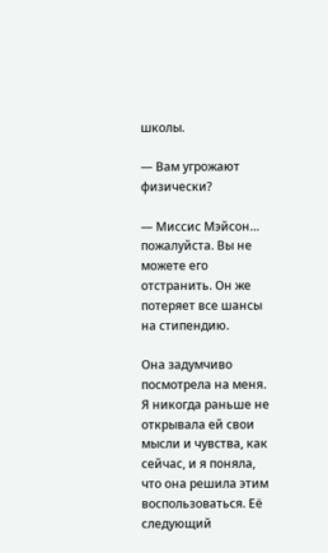школы.

— Вам угрожают физически?

— Миссис Мэйсон… пожалуйста. Вы не можете его отстранить. Он же потеряет все шансы на стипендию.

Она задумчиво посмотрела на меня. Я никогда раньше не открывала ей свои мысли и чувства, как сейчас, и я поняла, что она решила этим воспользоваться. Её следующий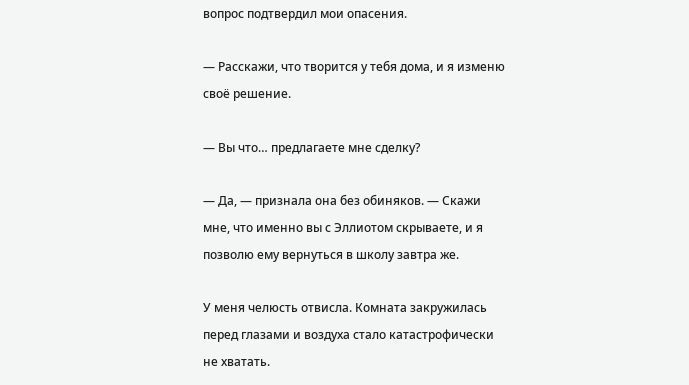вопрос подтвердил мои опасения.

— Расскажи, что творится у тебя дома, и я изменю своё решение.

— Вы что… предлагаете мне сделку?

— Да, — признала она без обиняков. — Скажи мне, что именно вы с Эллиотом скрываете, и я позволю ему вернуться в школу завтра же.

У меня челюсть отвисла. Комната закружилась перед глазами и воздуха стало катастрофически не хватать.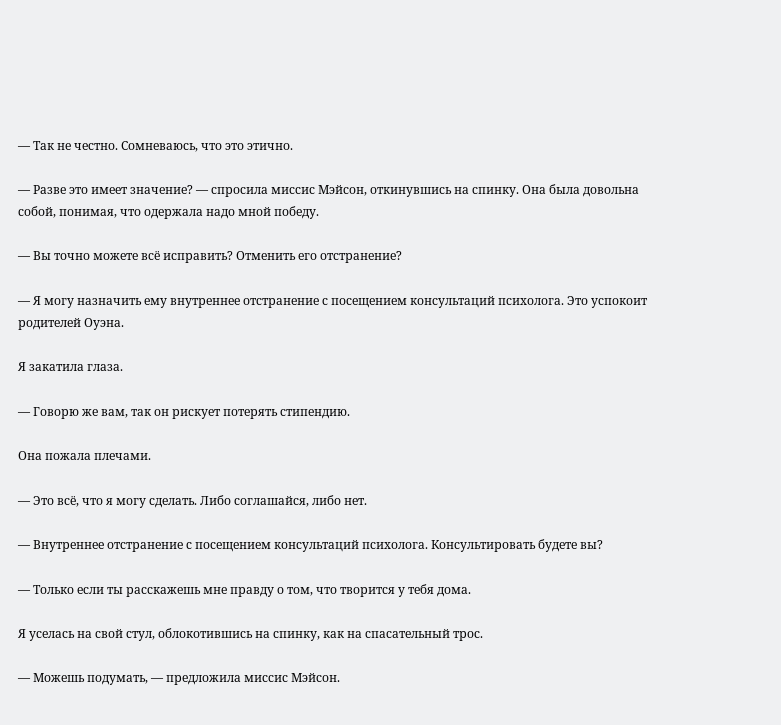— Так не честно. Сомневаюсь, что это этично.

— Разве это имеет значение? — спросила миссис Мэйсон, откинувшись на спинку. Она была довольна собой, понимая, что одержала надо мной победу.

— Вы точно можете всё исправить? Отменить его отстранение?

— Я могу назначить ему внутреннее отстранение с посещением консультаций психолога. Это успокоит родителей Оуэна.

Я закатила глаза.

— Говорю же вам, так он рискует потерять стипендию.

Она пожала плечами.

— Это всё, что я могу сделать. Либо соглашайся, либо нет.

— Внутреннее отстранение с посещением консультаций психолога. Консультировать будете вы?

— Только если ты расскажешь мне правду о том, что творится у тебя дома.

Я уселась на свой стул, облокотившись на спинку, как на спасательный трос.

— Можешь подумать, — предложила миссис Мэйсон.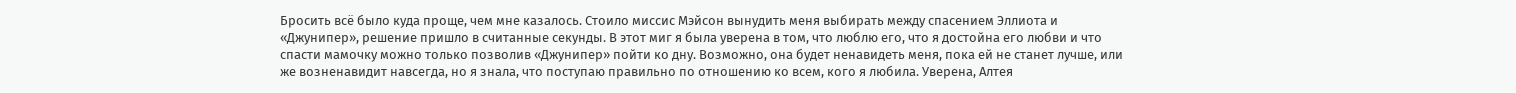Бросить всё было куда проще, чем мне казалось. Стоило миссис Мэйсон вынудить меня выбирать между спасением Эллиота и «Джунипер», решение пришло в считанные секунды. В этот миг я была уверена в том, что люблю его, что я достойна его любви и что спасти мамочку можно только позволив «Джунипер» пойти ко дну. Возможно, она будет ненавидеть меня, пока ей не станет лучше, или же возненавидит навсегда, но я знала, что поступаю правильно по отношению ко всем, кого я любила. Уверена, Алтея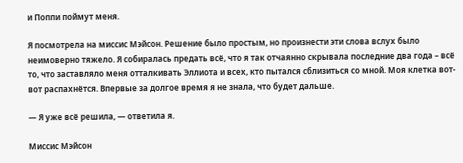и Поппи поймут меня.

Я посмотрела на миссис Мэйсон. Решение было простым, но произнести эти слова вслух было неимоверно тяжело. Я собиралась предать всё, что я так отчаянно скрывала последние два года – всё то, что заставляло меня отталкивать Эллиота и всех, кто пытался сблизиться со мной. Моя клетка вот-вот распахнётся. Впервые за долгое время я не знала, что будет дальше.

— Я уже всё решила, — ответила я.

Миссис Мэйсон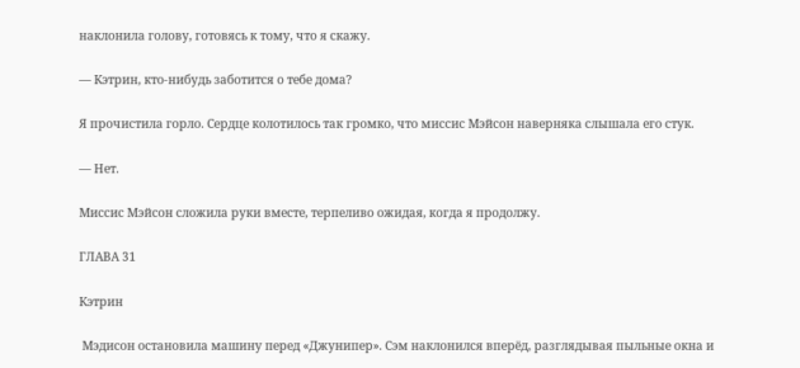наклонила голову, готовясь к тому, что я скажу.

— Кэтрин, кто-нибудь заботится о тебе дома?

Я прочистила горло. Сердце колотилось так громко, что миссис Мэйсон наверняка слышала его стук.

— Нет.

Миссис Мэйсон сложила руки вместе, терпеливо ожидая, когда я продолжу.

ГЛАВА 31

Кэтрин

 Мэдисон остановила машину перед «Джунипер». Сэм наклонился вперёд, разглядывая пыльные окна и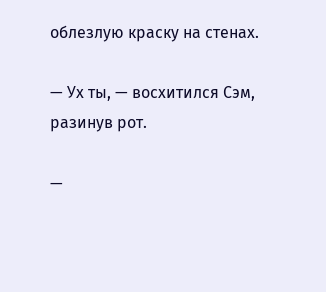облезлую краску на стенах.

— Ух ты, — восхитился Сэм, разинув рот.

—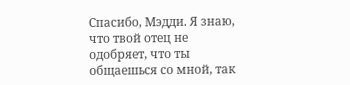Спасибо, Мэдди. Я знаю, что твой отец не одобряет, что ты общаешься со мной, так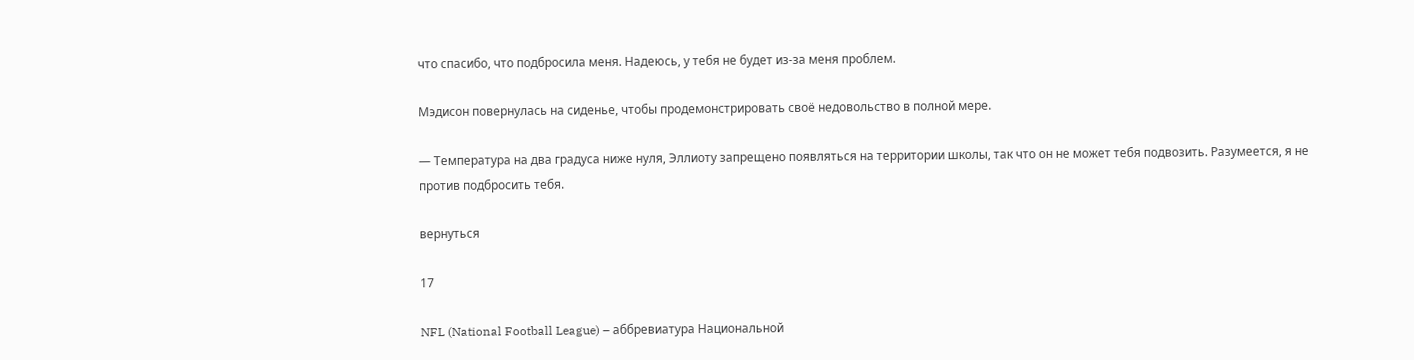что спасибо, что подбросила меня. Надеюсь, у тебя не будет из-за меня проблем.

Мэдисон повернулась на сиденье, чтобы продемонстрировать своё недовольство в полной мере.

— Температура на два градуса ниже нуля, Эллиоту запрещено появляться на территории школы, так что он не может тебя подвозить. Разумеется, я не против подбросить тебя.

вернуться

17

NFL (National Football League) – аббревиатура Национальной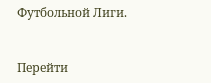Футбольной Лиги.


Перейти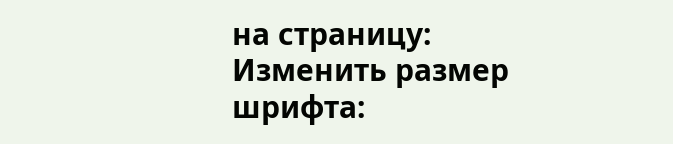на страницу:
Изменить размер шрифта: